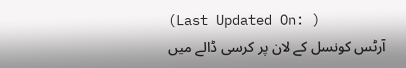(Last Updated On: )
آرٹس کونسل کے لان پر کرسی ڈالے میں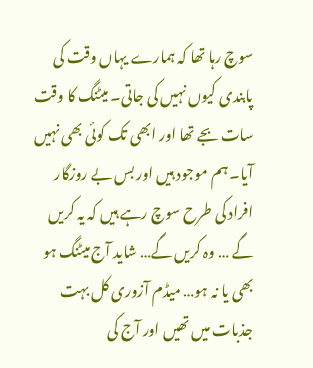سوچ رہا تھا کہ ہمارے یہاں وقت کی پابندی کیوں نہیں کی جاتی۔ میٹنگ کا وقت سات بجے تھا اور ابھی تک کوئی بھی نہیں آیا۔ ہم موجود ہیں اور بس بے روزگار افراد کی طرح سوچ رہے ہیں کہ یہ کریں گے … وہ کریں گے… شاید آج میٹنگ ہو بھی یا نہ ہو… میڈم آزوری کل بہت جذبات میں تھیں اور آج کی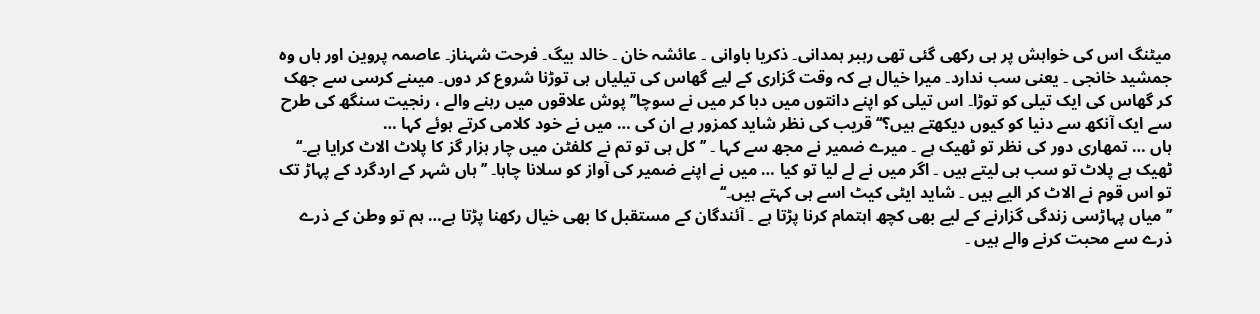میٹنگ اس کی خواہش پر ہی رکھی گئی تھی رہبر ہمدانی۔ ذکریا باوانی ۔ عائشہ خان ۔ خالد بیگ۔ فرحت شہناز۔ عاصمہ پروین اور ہاں وہ جمشید خانجی ۔ یعنی سب ندارد۔ میرا خیال ہے کہ وقت گزاری کے لیے گھاس کی تیلیاں ہی توڑنا شروع کر دوں۔ میںنے کرسی سے جھک کر گھاس کی ایک تیلی کو توڑا۔ اس تیلی کو اپنے دانتوں میں دبا کر میں نے سوچا’’ پوش علاقوں میں رہنے والے ، رنجیت سنگھ کی طرح سے ایک آنکھ سے دنیا کو کیوں دیکھتے ہیں؟‘‘ قریب کی نظر شاید کمزور ہے ان کی … میں نے خود کلامی کرتے ہوئے کہا …
ہاں … تمھاری دور کی نظر تو ٹھیک ہے ۔ میرے ضمیر نے مجھ سے کہا ۔ ’’ کل ہی تو تم نے کلفٹن میں چار ہزار گز کا پلاٹ الاٹ کرایا ہے۔‘‘
ٹھیک ہے پلاٹ تو سب ہی لیتے ہیں ۔ اگر میں نے لے لیا تو کیا … میں نے اپنے ضمیر کی آواز کو سلانا چاہا۔ ’’ ہاں شہر کے اردگرد کے پہاڑ تک تو اس قوم نے الاٹ کر الیے ہیں ۔ شاید ایٹی کیٹ اسے ہی کہتے ہیں۔‘‘
’’ میاں پہاڑسی زندگی گزارنے کے لیے بھی کچھ اہتمام کرنا پڑتا ہے ۔ آئندگان کے مستقبل کا بھی خیال رکھنا پڑتا ہے… ہم تو وطن کے ذرے ذرے سے محبت کرنے والے ہیں ۔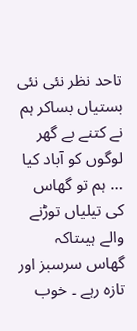تاحد نظر نئی نئی بستیاں بساکر ہم نے کتنے بے گھر لوگوں کو آباد کیا … ہم تو گھاس کی تیلیاں توڑنے والے ہیںتاکہ گھاس سرسبز اور تازہ رہے ۔ خوب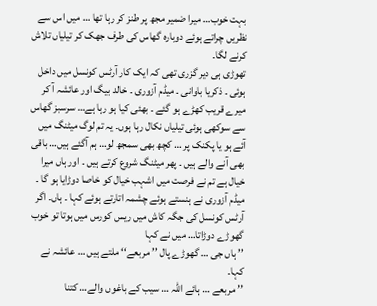بہت خوب… میرا ضمیر مجھ پر طنز کر رہا تھا … میں اس سے نظریں چراتے ہوئے دوبارہ گھاس کی طرف جھک کر تیلیاں تلاش کرنے لگا۔
تھوڑی ہی دیر گزری تھی کہ ایک کار آرٹس کونسل میں داخل ہوئی ۔ ذکریا باوانی ۔ میڈم آزوری ۔ خالد بیگ اور عائشہ آ کر میرے قریب کھڑے ہو گئے ۔ بھئی کیا ہو رہا ہے… سرسبز گھاس سے سوکھی ہوئی تیلیاں نکال رہا ہوں۔ یہ تم لوگ میٹنگ میں آئے ہو یا پکنک پر … کچھ بھی سمجھ لو… ہم آگئے ہیں… باقی بھی آنے والے ہیں ۔ پھر میٹنگ شروع کرتے ہیں ۔ اور ہاں میرا خیال ہے تم نے فرصت میں اشہب خیال کو خاصا دوڑایا ہو گا ۔ میڈم آزوری نے ہنستے ہوئے چشمہ اتارتے ہوئے کہا ۔ ہاں۔ اگر آرٹس کونسل کی جگہ کاش میں ریس کورس میں ہوتا تو خوب گھوڑے دوڑاتا… میں نے کہا
’’ ہاں جی … گھوڑے پال ’’ مربعے‘‘ ملتے ہیں … عائشہ نے کہا۔
’’ مربعے … ہائے اللہ … سیب کے باغوں والے… کتنا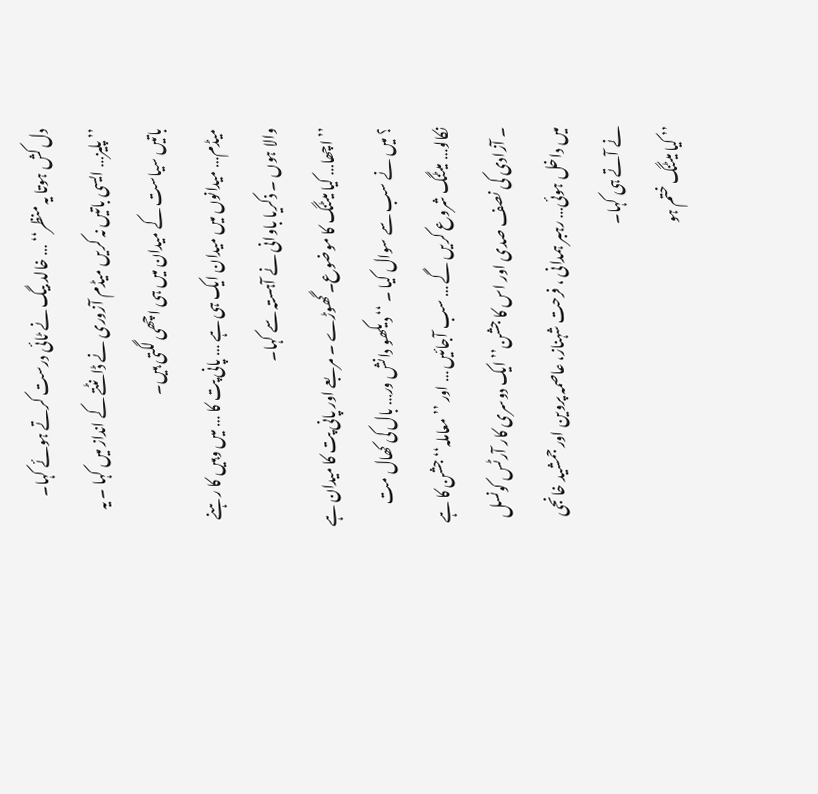دل کش ہوتا یہ منظر‘‘ … خالد بیگ نے ٹائی درست کرتے ہوئے کہا۔
’’ پلیز… ایسی باتیں نہ کریں میڈم آزوری نے ڈانٹتے کے انداز میں کہا ۔ یہ باتیں سیاست کے میدان میں ہی اچھی لگتی ہیں۔
میڈم… میدانوں میں میدان ایک ہی ہے … پانی پت کا … میں وہیں کا رہنے والا ہوں ۔ ذکریا باوانی نے آہستہ سے کہا۔
’’ اچھا… کیا میٹنگ کا موضوع۔ گھوڑے ۔ مربعے اور پانی پت کا میدان ہے ؟ میں نے سب سے سوال کیا ۔ ‘‘ دیکھو دانش ور… بال کی کھال مت نکالو… میٹنگ شروع کریں گے … سب آجائیں … اور ’’ معاملہ‘‘ جشن کا ہے ۔ آزادی کی نصف صدی اور اس کا جشن’’ ایک دوسری کار آرٹس کونسل میں داخل ہوئی… رہبر ہمدانی ، فرحت شہناز، عاصمہ پروین اور جمشید خانجی نے آتے ہی کہا۔
’’ کیا میٹنگ ختم ہو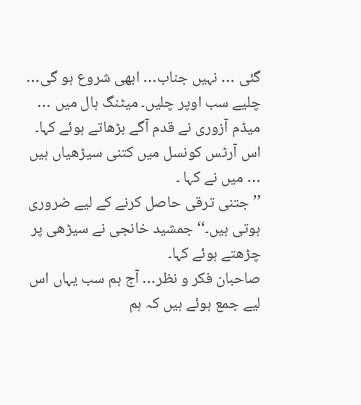گئی … نہیں جناب… ابھی شروع ہو گی… چلیے سب اوپر چلیں۔ میٹنگ ہال میں … میڈم آزوری نے قدم آگے بڑھاتے ہوئے کہا۔
اس آرٹس کونسل میں کتنی سیڑھیاں ہیں … میں نے کہا ۔
’’ جتنی ترقی حاصل کرنے کے لیے ضروری ہوتی ہیں۔‘‘ جمشید خانجی نے سیڑھی پر چڑھتے ہوئے کہا۔
صاحبان فکر و نظر… آج ہم سب یہاں اس لیے جمع ہوئے ہیں کہ ہم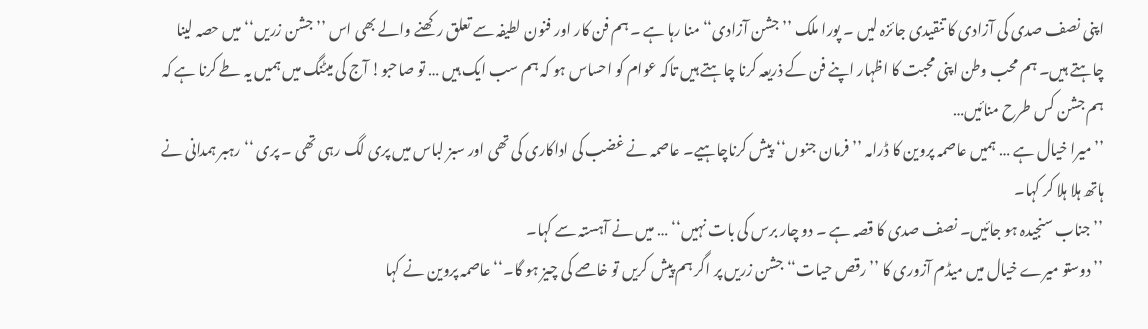اپنی نصف صدی کی آزادی کا تنقیدی جائزہ لیں ۔ پورا ملک ’’ جشن آزادی‘‘ منا رہا ہے ۔ ہم فن کار اور فنون لطیفہ سے تعلق رکھنے والے بھی اس ’’ جشن زریں‘‘ میں حصہ لینا چاہتے ہیں۔ ہم محب وطن اپنی محبت کا اظہار اپنے فن کے ذریعہ کرنا چاہتے ہیں تاکہ عوام کو احساس ہو کہ ہم سب ایک ہیں … تو صاحبو! آج کی میٹنگ میں ہمیں یہ طے کرنا ہے کہ ہم جشن کس طرح منائیں…
’’ میرا خیال ہے … ہمیں عاصمہ پروین کا ڈرامہ ’’فرمان جنوں‘‘ پیش کرناچاہیے۔ عاصمہ نے غضب کی اداکاری کی تھی اور سبز لباس میں پری لگ رہی تھی ۔ پری ‘‘ رہبر ہمدانی نے ہاتھ ہلا ہلا کر کہا۔
’’ جناب سنجیدہ ہو جائیں۔ نصف صدی کا قصہ ہے ۔ دو چار برس کی بات نہیں‘‘ … میں نے آہستہ سے کہا۔
’’ دوستو میرے خیال میں میڈم آزوری کا ’’ رقص حیات‘‘ جشن زریں پر اگر ہم پیش کریں تو خاصے کی چیز ہو گا۔‘‘ عاصمہ پروین نے کہا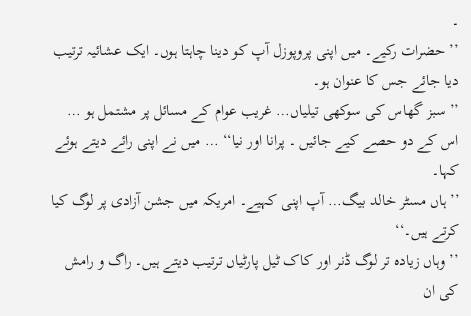۔
’’ حضرات رکیے۔ میں اپنی پروپوزل آپ کو دینا چاہتا ہوں۔ ایک عشائیہ ترتیب دیا جائے جس کا عنوان ہو۔
’’ سبز گھاس کی سوکھی تیلیاں… غریب عوام کے مسائل پر مشتمل ہو … اس کے دو حصے کیے جائیں ۔ پرانا اور نیا‘‘ … میں نے اپنی رائے دیتے ہوئے کہا۔
’’ ہاں مسٹر خالد بیگ… آپ اپنی کہیے۔ امریکہ میں جشن آزادی پر لوگ کیا کرتے ہیں۔‘‘
’’ وہاں زیادہ تر لوگ ڈنر اور کاک ٹیل پارٹیاں ترتیب دیتے ہیں۔ راگ و رامش کی ان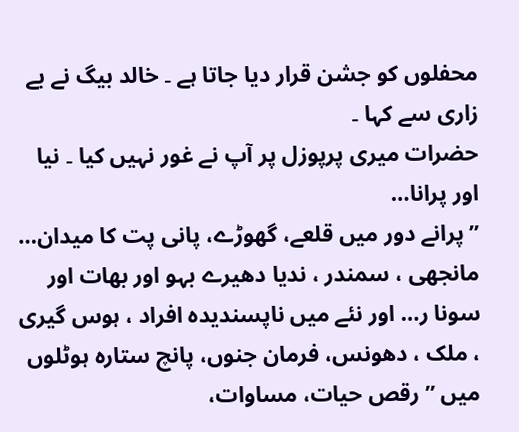محفلوں کو جشن قرار دیا جاتا ہے ۔ خالد بیگ نے بے زاری سے کہا ۔
حضرات میری پرپوزل پر آپ نے غور نہیں کیا ۔ نیا اور پرانا…
’’ پرانے دور میں قلعے، گھوڑے، پانی پت کا میدان… مانجھی ، سمندر ، ندیا دھیرے بہو اور بھات اور سونا ر… اور نئے میں ناپسندیدہ افراد ، ہوس گیری ، ملک ، دھونس، فرمان جنوں، پانچ ستارہ ہوٹلوں میں ’’ رقص حیات، مساوات،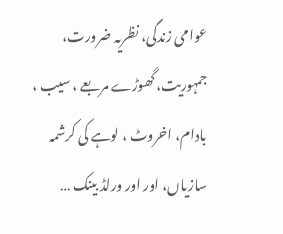عوامی زندگی، نظریہ ضرورت، جمہوریت، گھوڑے مربعے ، سیب ، بادام، اخروٹ ، لوہے کی کرشمہ سازیاں، اور اور ورلڈ بینک …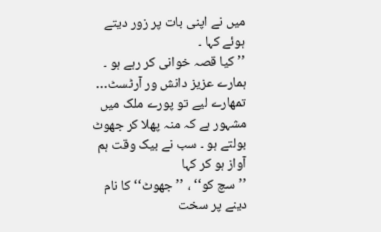میں نے اپنی بات پر زور دیتے ہوئے کہا ۔
’’ کیا قصہ خوانی کر رہے ہو ۔ ہمارے عزیز دانش ور آرٹسٹ… تمھارے لیے تو پورے ملک میں مشہور ہے کہ منہ پھلا کر جھوٹ بولتے ہو ۔ سب نے بیک وقت ہم آواز ہو کر کہا
’’ سچ کو‘‘ ، ’’ جھوٹ‘‘ کا نام دینے پر سخت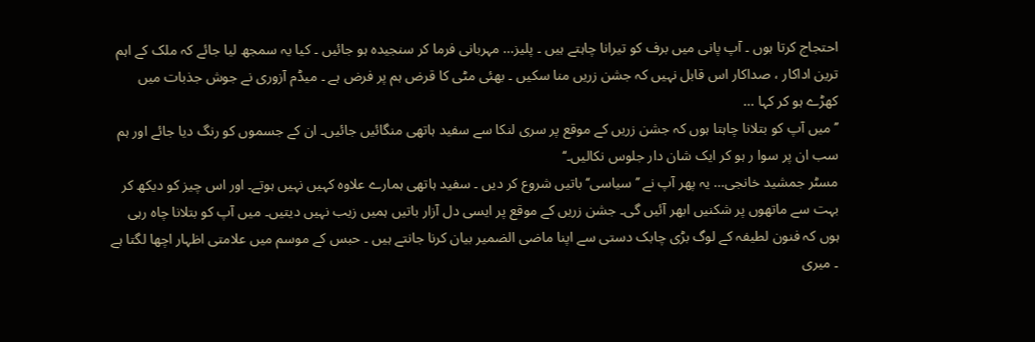احتجاج کرتا ہوں ۔ آپ پانی میں برف کو تیرانا چاہتے ہیں ۔ پلیز… مہربانی فرما کر سنجیدہ ہو جائیں ۔ کیا یہ سمجھ لیا جائے کہ ملک کے اہم ترین اداکار ، صداکار اس قابل نہیں کہ جشن زریں منا سکیں ۔ بھئی مٹی کا قرض ہم پر فرض ہے ۔ میڈم آزوری نے جوش جذبات میں کھڑے ہو کر کہا …
’’ میں آپ کو بتلانا چاہتا ہوں کہ جشن زریں کے موقع پر سری لنکا سے سفید ہاتھی منگائیں جائیں۔ ان کے جسموں کو رنگ دیا جائے اور ہم سب ان پر سوا ر ہو کر ایک شان دار جلوس نکالیں۔‘‘
مسٹر جمشید خانجی… یہ پھر آپ نے ’’ سیاسی‘‘ باتیں شروع کر دیں ۔ سفید ہاتھی ہمارے علاوہ کہیں نہیں ہوتے۔ اور اس چیز کو دیکھ کر بہت سے ماتھوں پر شکنیں ابھر آئیں گی۔ جشن زریں کے موقع پر ایسی دل آزار باتیں ہمیں زیب نہیں دیتیں۔ میں آپ کو بتلانا چاہ رہی ہوں کہ فنون لطیفہ کے لوگ بڑی چابک دستی سے اپنا ماضی الضمیر بیان کرنا جانتے ہیں ۔ حبس کے موسم میں علامتی اظہار اچھا لگتا ہے ۔ میری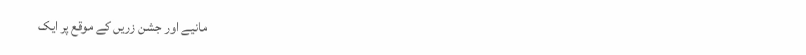مانیے اور جشن زریں کے موقع پر ایک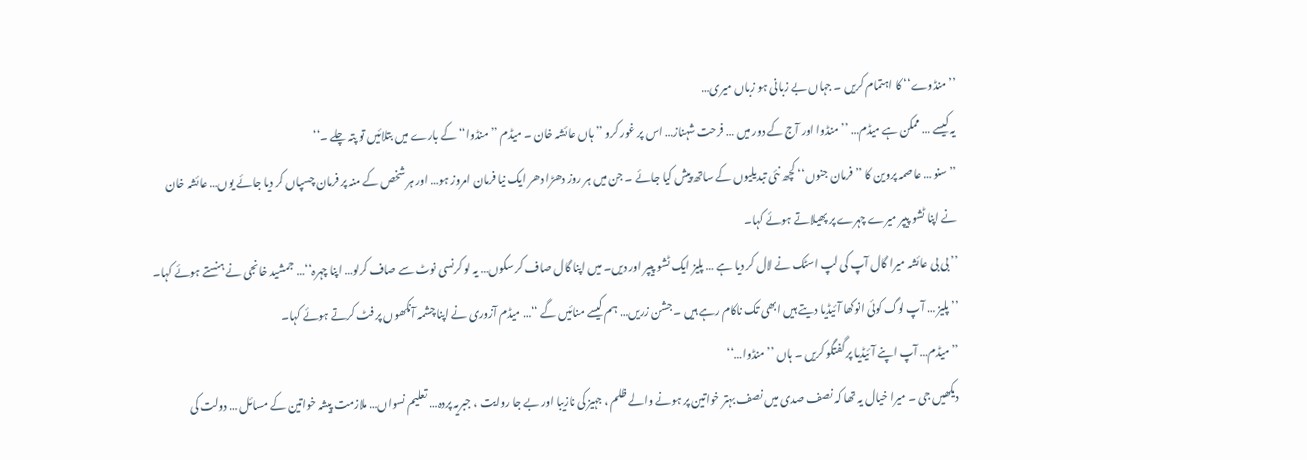’’ منڈوے‘‘ کا اہتمام کریں ۔ جہاں بے زبانی ہو زباں میری…
یہ کیسے … ممکن ہے میڈم… ’’ منڈوا اور آج کے دور میں … فرحت شہناز… اس پر غور کرو ’’ ہاں عائشہ خان ۔ میڈم ’’ منڈوا‘‘ کے بارے میں بتلائیں تو پتہ چلے ۔‘‘
’’ سنو … عاصمہ پروین کا ’’ فرمان جنوں‘‘ کچھ نئی تبدیلیوں کے ساتھ پیش کیا جائے ۔ جن میں ہر روز دھڑا دھر ایک نیا فرمان امروز ہو… اور ہر شخص کے منہ پر فرمان چسپاں کر دیا جائے یوں… عائشہ خان نے اپنا ٹشو پیپر میرے چہرے پر پھیلاتے ہوئے کہا۔
’’ بی بی عائشہ میرا گال آپ کی لپ اسٹک نے لال کر دیا ہے … پلیز ایک ٹشو پیپر اور دیں۔ میں اپنا گال صاف کر سکوں… یہ لو کرنسی نوٹ سے صاف کرلو… اپنا چہرہ‘‘… جمشید خانجی نے ہنستے ہوئے کہا۔
’’ پلیز … آپ لوگ کوئی انوکھا آئیڈیا دیتے ہیں ابھی تک ناکام رہے ہیں ۔ جشن زریں… ہم کیسے منائیں گے ‘‘… میڈم آزوری نے اپنا چشمہ آنکھوں پر فٹ کرتے ہوئے کہا۔
’’ میڈم… آپ اپنے آئیڈیا پر گفتگو کریں ۔ ہاں ’’ منڈوا…‘‘
دیکھیں جی ۔ میرا خیال یہ تھا کہ نصف صدی میں نصف بہتر خواتین پر ہونے والے ظلم ، جہیز کی نازیبا اور بے جا روایت ، جبریہ پردہ… تعلیم نسواں… ملازمت پیشہ خواتین کے مسائل … دولت کی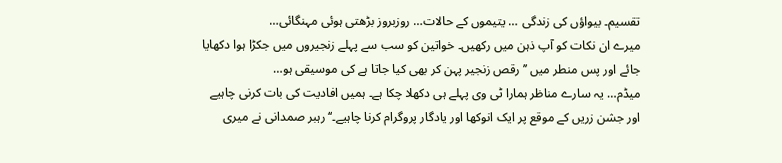تقسیم۔ بیواؤں کی زندگی … یتیموں کے حالات… روزبروز بڑھتی ہوئی مہنگائی…
میرے ان نکات کو آپ ذہن میں رکھیں۔ خواتین کو سب سے پہلے زنجیروں میں جکڑا ہوا دکھایا جائے اور پس منطر میں ’’ رقص زنجیر پہن کر بھی کیا جاتا ہے کی موسیقی ہو…
میڈم… یہ سارے مناظر ہمارا ٹی وی پہلے ہی دکھلا چکا ہے۔ ہمیں افادیت کی بات کرنی چاہیے اور جشن زریں کے موقع پر ایک انوکھا اور یادگار پروگرام کرنا چاہیے۔‘‘ رہبر صمدانی نے میری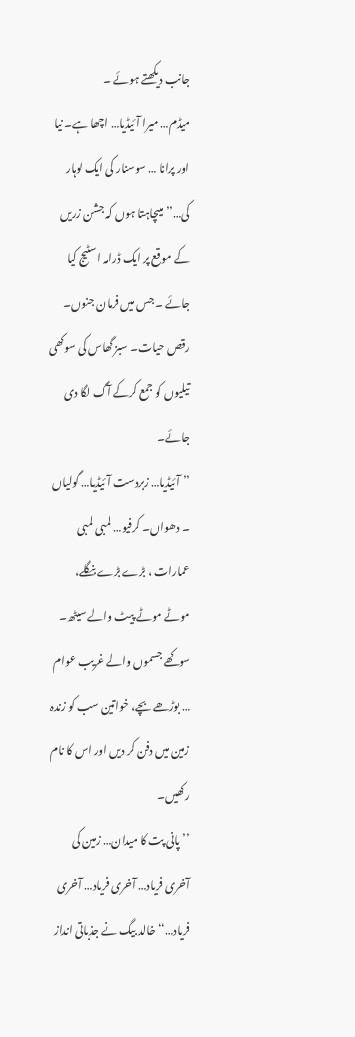جانب دیکھتے ہوئے ۔
میڈم… میرا آئیڈیا… اچھا ہے۔ نیا اور پرانا … سوسنار کی ایک لوہار کی…’’ میںچاہتا ہوں کہ جشن زریں کے موقع پر ایک ڈرامہ اسٹیج کیا جائے ۔ جس میں فرمان جنوں۔ رقص حیات۔ سبز گھاس کی سوکھی تیلیوں کو جمع کرکے آگ لگا دی جائے۔
’’ آئیڈیا… زبردست آئیڈیا… گولیاں ۔ دھواں۔ کرفیو… لمبی لمبی عمارات ، بڑے بڑے بنگلے، موٹے موٹے پیٹ والے سیٹھ۔ سوکھے جسموں والے غریب عوام … بوڑھے بچے، خواتین سب کو زندہ زمین میں دفن کر دیں اور اس کا نام رکھیں۔
’’ پانی پت کا میدان… زمین کی آخری فریاد… آخری فریاد… آخری فریاد…‘‘ خالد بیگ نے جذباتی انداز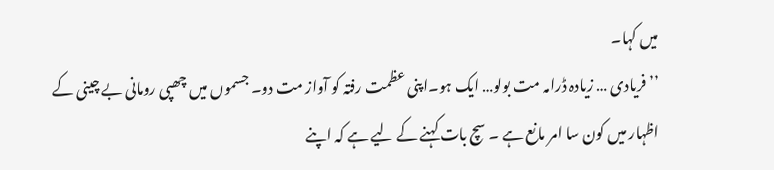میں کہا۔
’’ فریادی … زیادہ ڈرامہ مت بولو… ایک ہو۔اپنی عظمت رفتہ کو آواز مت دو۔ جسموں میں چھپی رومانی بے چینی کے اظہار میں کون سا امر مانع ہے ۔ سچ بات کہنے کے لیے ہے کہ اپنے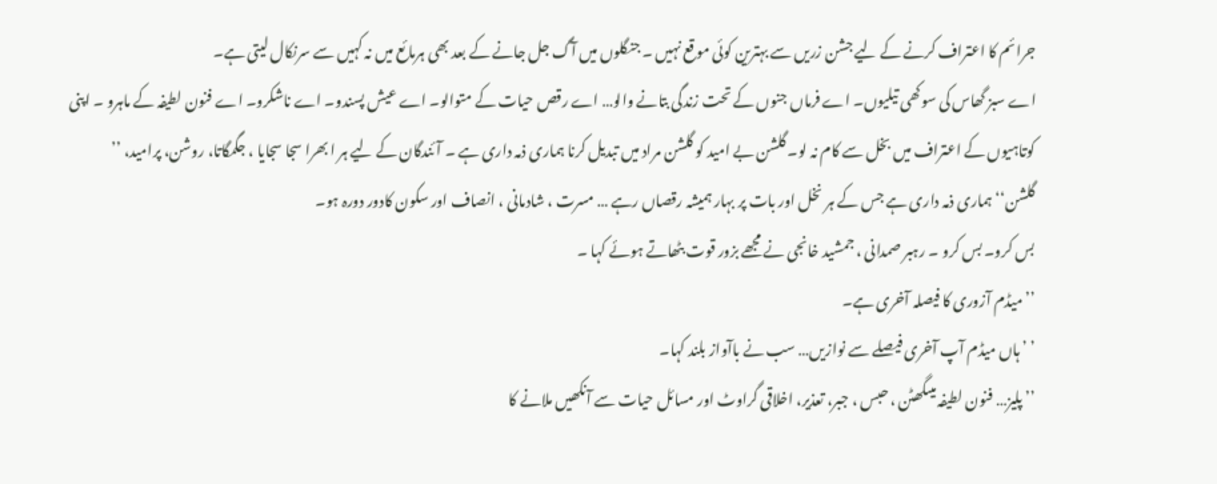جرائم کا اعتراف کرنے کے لیے جشن زریں سے بہترین کوئی موقع نہیں ۔ جنگلوں میں آگ جل جانے کے بعد بھی ہرمائع میں نہ کہیں سے سرنکال لیتی ہے۔
اے سبز گھاس کی سوکھی تیلیوں۔ اے فرماں جنوں کے تحت زندگی بتانے والو… اے رقص حیات کے متوالو۔ اے عیش پسندو۔ اے ناشکرو۔ اے فنون لطیفہ کے ماہرو ۔ اپنی کوتاہیوں کے اعتراف میں بخل سے کام نہ لو۔ گلشن بے امید کو گلشن مراد میں تبدیل کرنا ہماری ذمہ داری ہے ۔ آئندگان کے لیے ہر ا بھرا سجا سجایا ، جگمگاتا، روشن، پرامید، ’’ گلشن‘‘ ہماری ذمہ داری ہے جس کے ہر نخل اور بات پر بہار ہمیشہ رقصاں رہے … مسرت ، شادمانی ، انصاف اور سکون کادور دورہ ہو۔
بس کرو۔ بس کرو ۔ رہبر صمدانی ، جمشید خانجی نے مجھے بزور قوت بٹھاتے ہوئے کہا ۔
’’ میڈم آزوری کا فیصلہ آخری ہے۔
’ ’ ہاں میڈم آپ آخری فیصلے سے نوازیں… سب نے باآواز بلند کہا۔
’’ پلیز… فنون لطیفہ میںگھٹن ، حبس ، جبر، تعذیر، اخلاقی گراوٹ اور مسائل حیات سے آنکھیں ملانے کا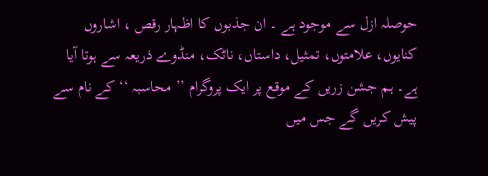حوصلہ ازل سے موجود ہے ۔ ان جذبوں کا اظہار رقص ، اشاروں کنایوں، علامتوں، تمثیل، داستاں، ناٹک، منڈوے ذریعہ سے ہوتا آیا ہے۔ ہم جشن زریں کے موقع پر ایک پروگرام ’’ محاسبہ ‘‘ کے نام سے پیش کریں گے جس میں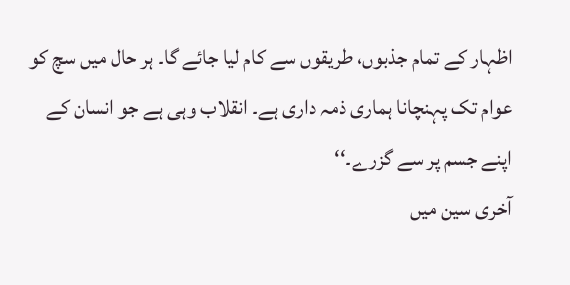اظہار کے تمام جذبوں، طریقوں سے کام لیا جائے گا۔ ہر حال میں سچ کو عوام تک پہنچانا ہماری ذمہ داری ہے۔ انقلاب وہی ہے جو انسان کے اپنے جسم پر سے گزرے۔‘‘
آخری سین میں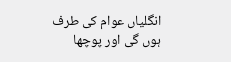انگلیاں عوام کی طرف ہوں گی اور پوچھا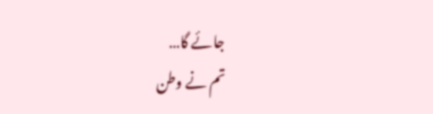جائے گا…
تم نے وطن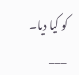کو کیا دیا۔
___